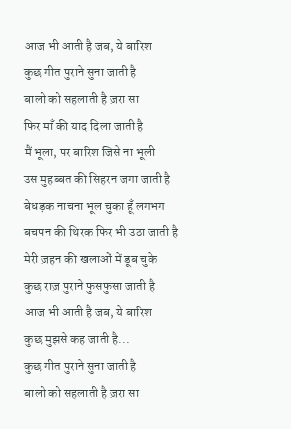आज भी आती है जब, ये बारिश
कुछ गीत पुराने सुना जाती है
बालो को सहलाती है ज़रा सा
फिर माँ की याद दिला जाती है
मैं भूला, पर बारिश जिसे ना भूली
उस मुहब्बत की सिहरन जगा जाती है
बेधड़क नाचना भूल चुका हूँ लगभग
बचपन की थिरक फिर भी उठा जाती है
मेरी ज़हन की खलाओं में डूब चुके
कुछ राज़ पुराने फुसफुसा जाती है
आज भी आती है जब, ये बारिश
कुछ मुझसे कह जाती है...
कुछ गीत पुराने सुना जाती है
बालो को सहलाती है ज़रा सा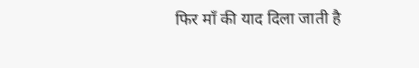फिर माँ की याद दिला जाती है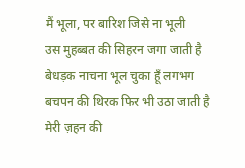मैं भूला, पर बारिश जिसे ना भूली
उस मुहब्बत की सिहरन जगा जाती है
बेधड़क नाचना भूल चुका हूँ लगभग
बचपन की थिरक फिर भी उठा जाती है
मेरी ज़हन की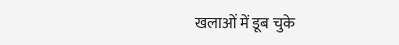खलाओं में डूब चुके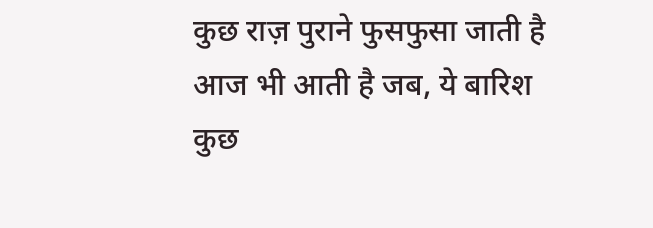कुछ राज़ पुराने फुसफुसा जाती है
आज भी आती है जब, ये बारिश
कुछ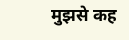मुझसे कह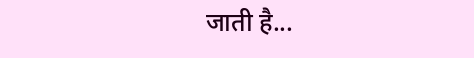जाती है...